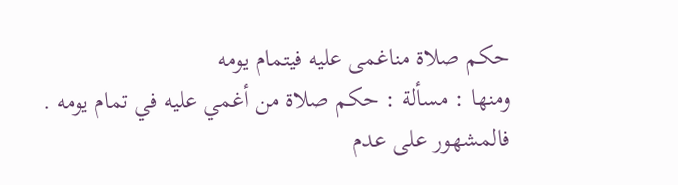حكم صلاة مناغمى عليه فيتمام يومه
ومنها : مسألة : حكم صلاة من أغمي عليه في تمام يومه .
فالمشهور على عدم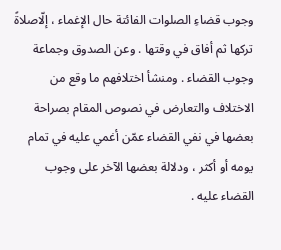وجوب قضاءِ الصلوات الفائتة حال الإغماء ، إلّاصلاةً تركها ثم أفاق في وقتها . وعن الصدوق وجماعة وجوب القضاء . ومنشأ اختلافهم ما وقع من الاختلاف والتعارض في نصوص المقام بصراحة بعضها في نفي القضاء عمّن أغمي عليه في تمام يومه أو أكثر ، ودلالة بعضها الآخر على وجوب القضاء عليه .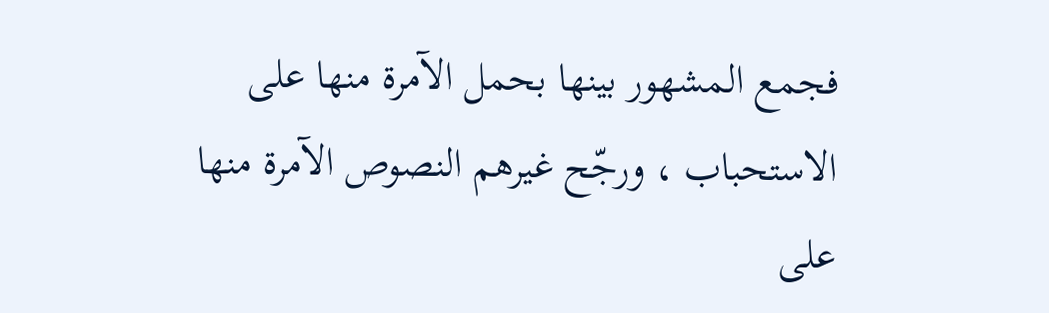فجمع المشهور بينها بحمل الآمرة منها على الاستحباب ، ورجّح غيرهم النصوص الآمرة منها على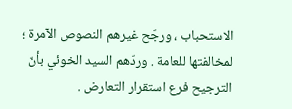الاستحباب ، ورجّح غيرهم النصوص الآمرة ؛ لمخالفتها للعامة . وردّهم السيد الخوئي بأنّ الترجيح فرع استقرار التعارض .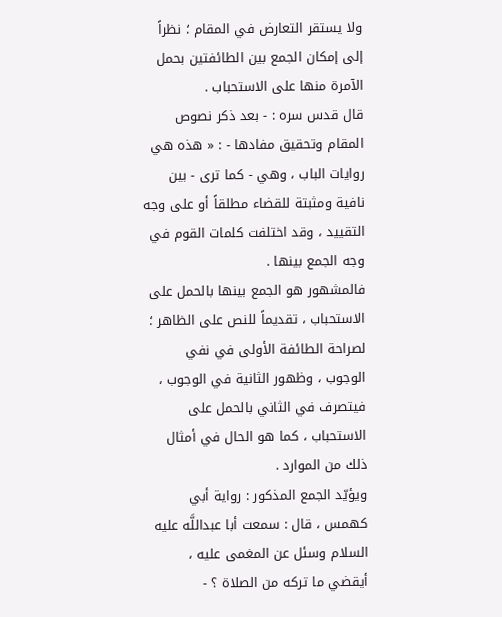ولا يستقر التعارض في المقام ؛ نظراً إلى إمكان الجمع بين الطائفتين بحمل الآمرة منها على الاستحباب .
قال قدس سره : - بعد ذكر نصوص المقام وتحقيق مفادها - : « هذه هي روايات الباب ، وهي - كما ترى - بين نافية ومثبتة للقضاء مطلقاً أو على وجه التقييد ، وقد اختلفت كلمات القوم في وجه الجمع بينها .
فالمشهور هو الجمع بينها بالحمل على الاستحباب ، تقديماً للنص على الظاهر ؛ لصراحة الطائفة الأولى في نفي الوجوب ، وظهور الثانية في الوجوب ، فيتصرف في الثاني بالحمل على الاستحباب ، كما هو الحال في أمثال ذلك من الموارد .
ويؤيّد الجمع المذكور : رواية أبي كهمس ، قال : سمعت أبا عبداللَّه عليه السلام وسئل عن المغمى عليه ، أيقضي ما تركه من الصلاة ؟ -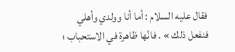فقال عليه السلام : أما أنا وولدي وأهلي فنفعل ذلك » . فانّها ظاهرة في الاستحباب ؛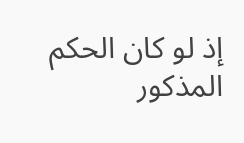إذ لو كان الحكم المذكور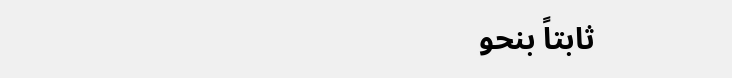ثابتاً بنحو